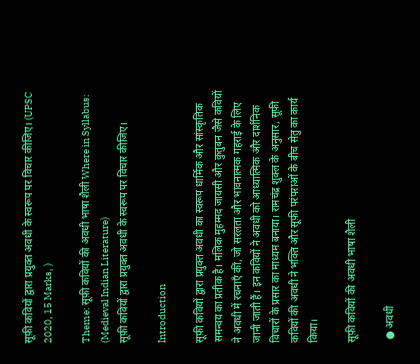सूफ़ी कवियों द्वारा प्रयुक्त अवधी के स्वरूप पर विचार कीजिए। (UPSC 2020, 15 Marks, )

Theme: सूफ़ी कवियों की अवधी भाषा शैली Where in Syllabus: (Medieval Indian Literature)
सूफ़ी कवियों द्वारा प्रयुक्त अवधी के स्वरूप पर विचार कीजिए।

Introduction

सूफ़ी कवियों द्वारा प्रयुक्त अवधी का स्वरूप धार्मिक और सांस्कृतिक समन्वय का प्रतीक है। मलिक मुहम्मद जायसी और कुतुबन जैसे कवियों ने अवधी में रचनाएँ कीं, जो सरलता और भावनात्मक गहराई के लिए जानी जाती हैं। इन कवियों ने अवधी को आध्यात्मिक और दार्शनिक विचारों के प्रसार का माध्यम बनाया। रामचंद्र शुक्ल के अनुसार, सूफ़ी कवियों की अवधी ने भक्ति और सूफ़ी परंपराओं के बीच सेतु का कार्य किया।

सूफ़ी कवियों की अवधी भाषा शैली

 ● अवधी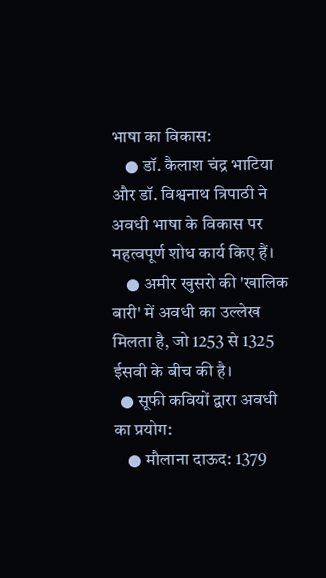भाषा का विकास:
    ● डॉ. कैलाश चंद्र भाटिया और डॉ. विश्वनाथ त्रिपाठी ने अवधी भाषा के विकास पर महत्वपूर्ण शोध कार्य किए हैं।
    ● अमीर खुसरो की 'खालिक बारी' में अवधी का उल्लेख मिलता है, जो 1253 से 1325 ईसवी के बीच की है।
  ● सूफी कवियों द्वारा अवधी का प्रयोग:
    ● मौलाना दाऊद: 1379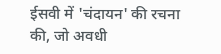ईसवी में 'चंदायन' की रचना की, जो अवधी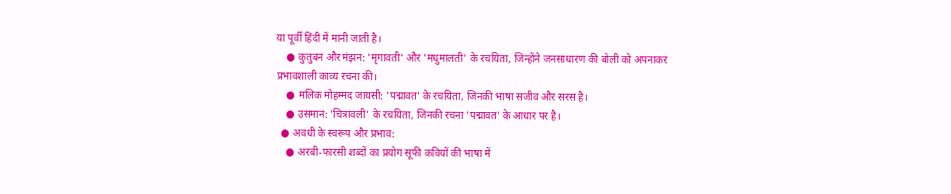या पूर्वी हिंदी में मानी जाती है।
    ● कुतुबन और मंझन: 'मृगावती' और 'मधुमालती' के रचयिता, जिन्होंने जनसाधारण की बोली को अपनाकर प्रभावशाली काव्य रचना की।
    ● मलिक मोहम्मद जायसी: 'पद्मावत' के रचयिता, जिनकी भाषा सजीव और सरस है।
    ● उसमान: 'चित्रावली' के रचयिता, जिनकी रचना 'पद्मावत' के आधार पर है।
  ● अवधी के स्वरूप और प्रभाव:
    ● अरबी-फारसी शब्दों का प्रयोग सूफी कवियों की भाषा में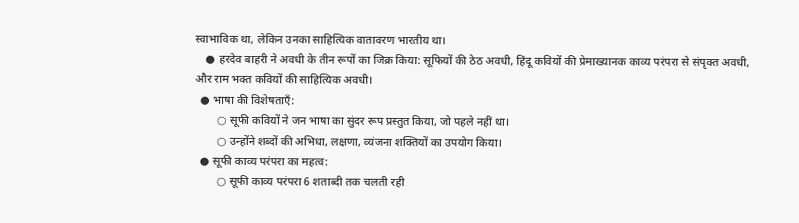स्वाभाविक था, लेकिन उनका साहित्यिक वातावरण भारतीय था।
    ● हरदेव बाहरी ने अवधी के तीन रूपों का जिक्र किया: सूफियों की ठेठ अवधी, हिंदू कवियों की प्रेमाख्यानक काव्य परंपरा से संपृक्त अवधी, और राम भक्त कवियों की साहित्यिक अवधी।
  ● भाषा की विशेषताएँ:
        ○ सूफी कवियों ने जन भाषा का सुंदर रूप प्रस्तुत किया, जो पहले नहीं था।
        ○ उन्होंने शब्दों की अभिधा, लक्षणा, व्यंजना शक्तियों का उपयोग किया।
  ● सूफी काव्य परंपरा का महत्व:
        ○ सूफी काव्य परंपरा 6 शताब्दी तक चलती रही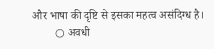और भाषा की दृष्टि से इसका महत्व असंदिग्ध है।
        ○ अवधी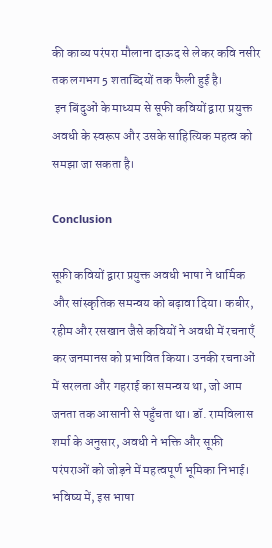की काव्य परंपरा मौलाना दाऊद से लेकर कवि नसीर तक लगभग 5 शताब्दियों तक फैली हुई है।
 इन बिंदुओं के माध्यम से सूफी कवियों द्वारा प्रयुक्त अवधी के स्वरूप और उसके साहित्यिक महत्व को समझा जा सकता है।

Conclusion

सूफ़ी कवियों द्वारा प्रयुक्त अवधी भाषा ने धार्मिक और सांस्कृतिक समन्वय को बढ़ावा दिया। कबीर, रहीम और रसखान जैसे कवियों ने अवधी में रचनाएँ कर जनमानस को प्रभावित किया। उनकी रचनाओं में सरलता और गहराई का समन्वय था, जो आम जनता तक आसानी से पहुँचता था। डॉ. रामविलास शर्मा के अनुसार, अवधी ने भक्ति और सूफ़ी परंपराओं को जोड़ने में महत्वपूर्ण भूमिका निभाई। भविष्य में, इस भाषा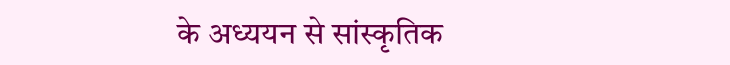के अध्ययन से सांस्कृतिक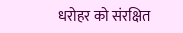धरोहर को संरक्षित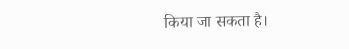किया जा सकता है।